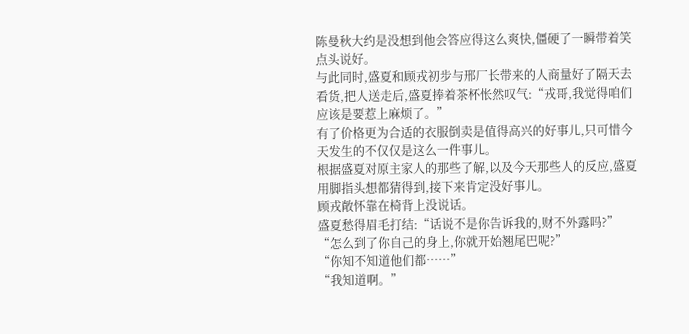陈曼秋大约是没想到他会答应得这么爽快,僵硬了一瞬带着笑点头说好。
与此同时,盛夏和顾戎初步与邢厂长带来的人商量好了隔天去看货,把人送走后,盛夏捧着茶杯怅然叹气:“戎哥,我觉得咱们应该是要惹上麻烦了。”
有了价格更为合适的衣服倒卖是值得高兴的好事儿,只可惜今天发生的不仅仅是这么一件事儿。
根据盛夏对原主家人的那些了解,以及今天那些人的反应,盛夏用脚指头想都猜得到,接下来肯定没好事儿。
顾戎敞怀靠在椅背上没说话。
盛夏愁得眉毛打结:“话说不是你告诉我的,财不外露吗?”
“怎么到了你自己的身上,你就开始翘尾巴呢?”
“你知不知道他们都……”
“我知道啊。”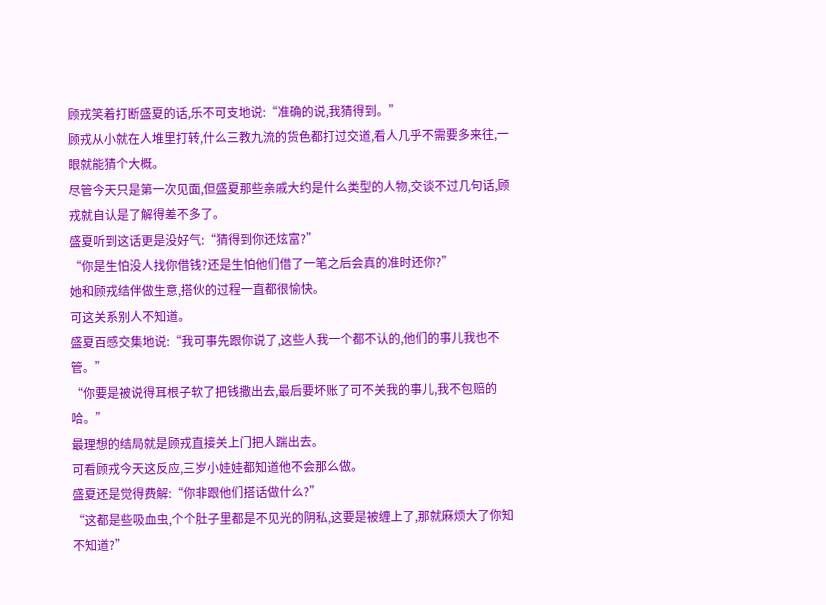顾戎笑着打断盛夏的话,乐不可支地说:“准确的说,我猜得到。”
顾戎从小就在人堆里打转,什么三教九流的货色都打过交道,看人几乎不需要多来往,一眼就能猜个大概。
尽管今天只是第一次见面,但盛夏那些亲戚大约是什么类型的人物,交谈不过几句话,顾戎就自认是了解得差不多了。
盛夏听到这话更是没好气:“猜得到你还炫富?”
“你是生怕没人找你借钱?还是生怕他们借了一笔之后会真的准时还你?”
她和顾戎结伴做生意,搭伙的过程一直都很愉快。
可这关系别人不知道。
盛夏百感交集地说:“我可事先跟你说了,这些人我一个都不认的,他们的事儿我也不管。”
“你要是被说得耳根子软了把钱撒出去,最后要坏账了可不关我的事儿,我不包赔的哈。”
最理想的结局就是顾戎直接关上门把人踹出去。
可看顾戎今天这反应,三岁小娃娃都知道他不会那么做。
盛夏还是觉得费解:“你非跟他们搭话做什么?”
“这都是些吸血虫,个个肚子里都是不见光的阴私,这要是被缠上了,那就麻烦大了你知不知道?”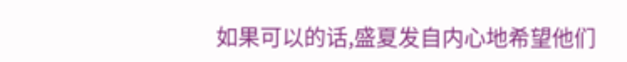如果可以的话,盛夏发自内心地希望他们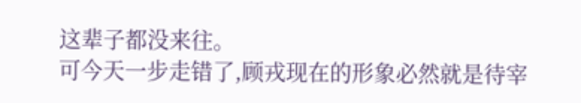这辈子都没来往。
可今天一步走错了,顾戎现在的形象必然就是待宰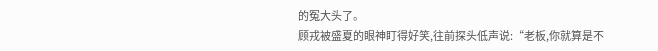的冤大头了。
顾戎被盛夏的眼神盯得好笑,往前探头低声说:“老板,你就算是不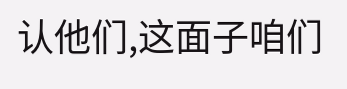认他们,这面子咱们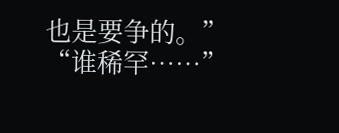也是要争的。”
“谁稀罕……”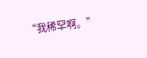“我稀罕啊。”